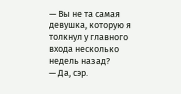— Вы не та самая девушка, которую я толкнул у главного входа несколько недель назад?
— Да, сэр.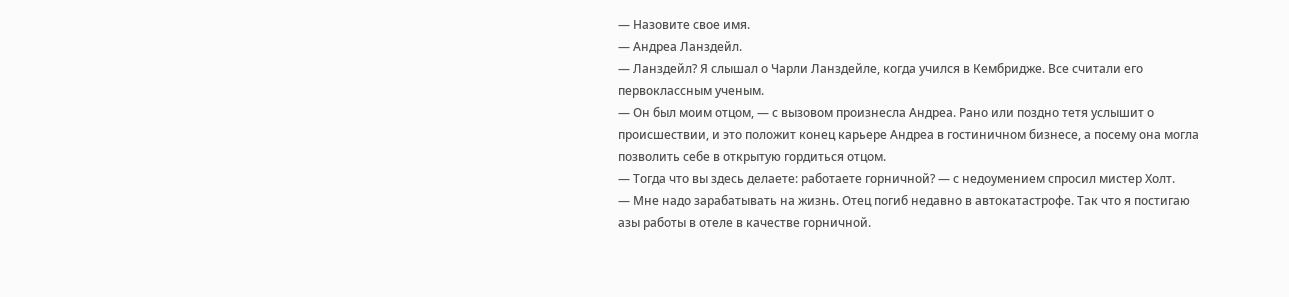— Назовите свое имя.
— Андреа Ланздейл.
— Ланздейл? Я слышал о Чарли Ланздейле, когда учился в Кембридже. Все считали его первоклассным ученым.
— Он был моим отцом, — с вызовом произнесла Андреа. Рано или поздно тетя услышит о происшествии, и это положит конец карьере Андреа в гостиничном бизнесе, а посему она могла позволить себе в открытую гордиться отцом.
— Тогда что вы здесь делаете: работаете горничной? — с недоумением спросил мистер Холт.
— Мне надо зарабатывать на жизнь. Отец погиб недавно в автокатастрофе. Так что я постигаю азы работы в отеле в качестве горничной.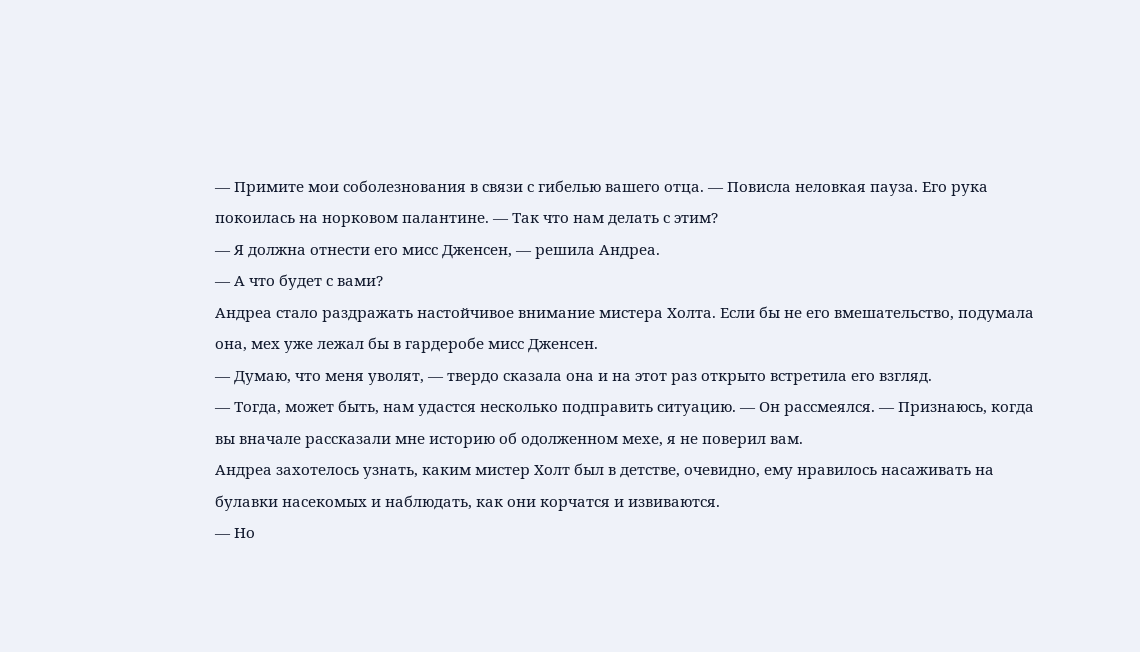— Примите мои соболезнования в связи с гибелью вашего отца. — Повисла неловкая пауза. Его рука покоилась на норковом палантине. — Так что нам делать с этим?
— Я должна отнести его мисс Дженсен, — решила Андреа.
— А что будет с вами?
Андреа стало раздражать настойчивое внимание мистера Холта. Если бы не его вмешательство, подумала она, мех уже лежал бы в гардеробе мисс Дженсен.
— Думаю, что меня уволят, — твердо сказала она и на этот раз открыто встретила его взгляд.
— Тогда, может быть, нам удастся несколько подправить ситуацию. — Он рассмеялся. — Признаюсь, когда вы вначале рассказали мне историю об одолженном мехе, я не поверил вам.
Андреа захотелось узнать, каким мистер Холт был в детстве, очевидно, ему нравилось насаживать на булавки насекомых и наблюдать, как они корчатся и извиваются.
— Но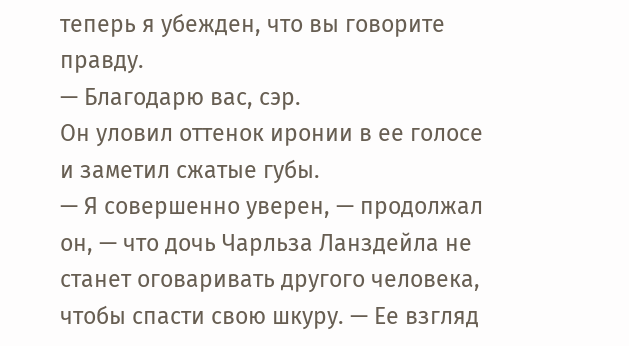теперь я убежден, что вы говорите правду.
— Благодарю вас, сэр.
Он уловил оттенок иронии в ее голосе и заметил сжатые губы.
— Я совершенно уверен, — продолжал он, — что дочь Чарльза Ланздейла не станет оговаривать другого человека, чтобы спасти свою шкуру. — Ее взгляд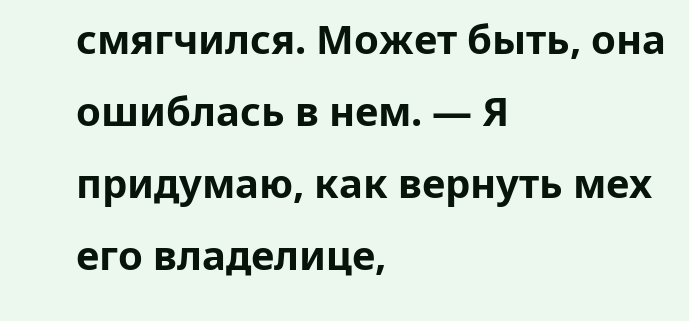смягчился. Может быть, она ошиблась в нем. — Я придумаю, как вернуть мех его владелице,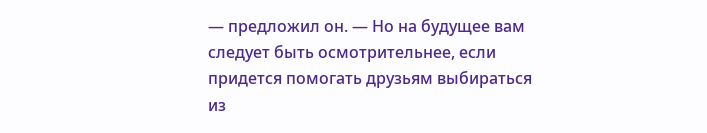— предложил он. — Но на будущее вам следует быть осмотрительнее, если придется помогать друзьям выбираться из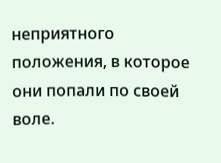неприятного положения, в которое они попали по своей воле.